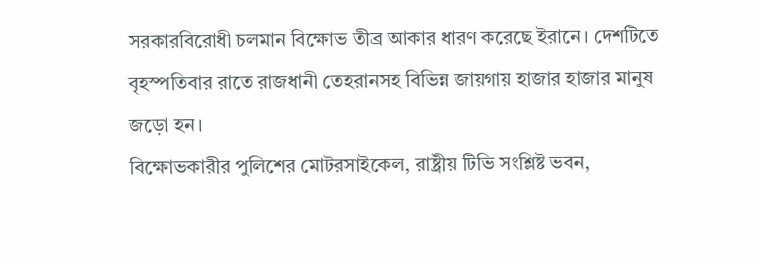সরকারবিরোধী চলমান বিক্ষোভ তীব্র আকার ধারণ করেছে ইরানে। দেশটিতে বৃহস্পতিবার রাতে রাজধানী তেহরানসহ বিভিন্ন জায়গায় হাজার হাজার মানুষ জড়ো হন।
বিক্ষোভকারীর পুলিশের মোটরসাইকেল, রাষ্ট্রীয় টিভি সংশ্লিষ্ট ভবন,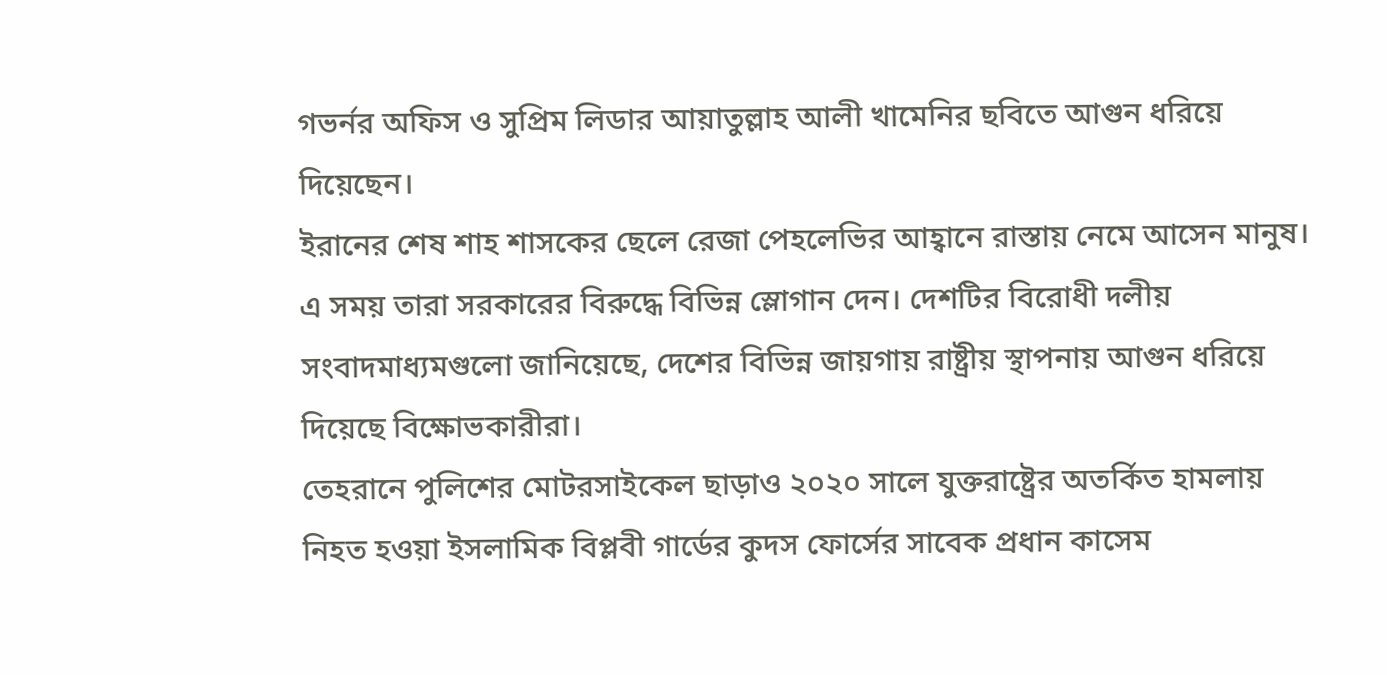গভর্নর অফিস ও সুপ্রিম লিডার আয়াতুল্লাহ আলী খামেনির ছবিতে আগুন ধরিয়ে দিয়েছেন।
ইরানের শেষ শাহ শাসকের ছেলে রেজা পেহলেভির আহ্বানে রাস্তায় নেমে আসেন মানুষ। এ সময় তারা সরকারের বিরুদ্ধে বিভিন্ন স্লোগান দেন। দেশটির বিরোধী দলীয় সংবাদমাধ্যমগুলো জানিয়েছে, দেশের বিভিন্ন জায়গায় রাষ্ট্রীয় স্থাপনায় আগুন ধরিয়ে দিয়েছে বিক্ষোভকারীরা।
তেহরানে পুলিশের মোটরসাইকেল ছাড়াও ২০২০ সালে যুক্তরাষ্ট্রের অতর্কিত হামলায় নিহত হওয়া ইসলামিক বিপ্লবী গার্ডের কুদস ফোর্সের সাবেক প্রধান কাসেম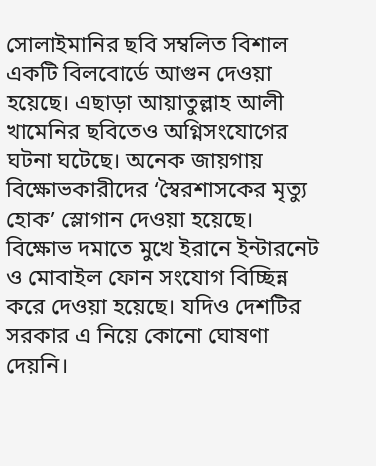সোলাইমানির ছবি সম্বলিত বিশাল একটি বিলবোর্ডে আগুন দেওয়া হয়েছে। এছাড়া আয়াতুল্লাহ আলী খামেনির ছবিতেও অগ্নিসংযোগের ঘটনা ঘটেছে। অনেক জায়গায় বিক্ষোভকারীদের ‘স্বৈরশাসকের মৃত্যু হোক’ স্লোগান দেওয়া হয়েছে।
বিক্ষোভ দমাতে মুখে ইরানে ইন্টারনেট ও মোবাইল ফোন সংযোগ বিচ্ছিন্ন করে দেওয়া হয়েছে। যদিও দেশটির সরকার এ নিয়ে কোনো ঘোষণা দেয়নি।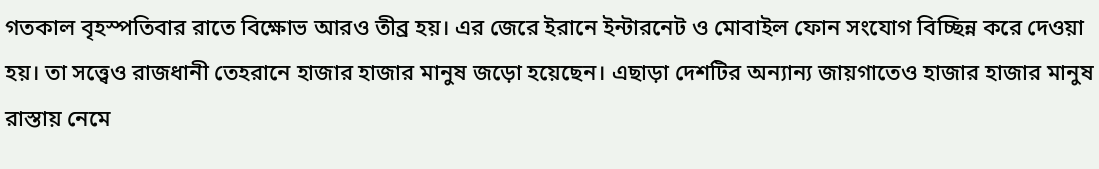গতকাল বৃহস্পতিবার রাতে বিক্ষোভ আরও তীব্র হয়। এর জেরে ইরানে ইন্টারনেট ও মোবাইল ফোন সংযোগ বিচ্ছিন্ন করে দেওয়া হয়। তা সত্ত্বেও রাজধানী তেহরানে হাজার হাজার মানুষ জড়ো হয়েছেন। এছাড়া দেশটির অন্যান্য জায়গাতেও হাজার হাজার মানুষ রাস্তায় নেমে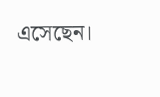এসেছেন।